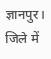ज्ञानपुर। जिले में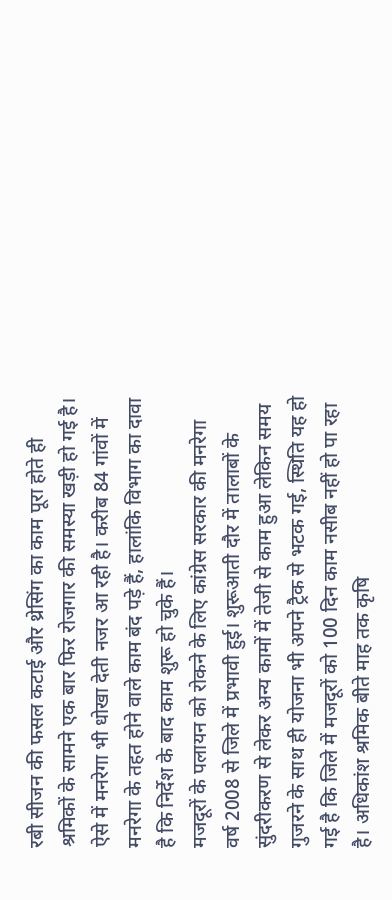रबी सीजन की फसल कटाई और थ्रेसिंग का काम पूरा होते ही श्रमिकों के सामने एक बार फिर रोजगार की समस्या खड़ी हो गई है। ऐसे में मनरेगा भी धोखा देती नजर आ रही है। करीब 84 गांवों में मनरेगा के तहत होने वाले काम बंद पड़े हैं, हालांकि विभाग का दावा है कि निर्देश के बाद काम शुरू हो चुके हैं।
मजदूरों के पलायन को रोकने के लिए कांग्रेस सरकार की मनरेगा वर्ष 2008 से जिले में प्रभावी हुई। शुरूआती दौर में तालाबों के सुंदरीकरण से लेकर अन्य कामों में तेजी से काम हुआ लेकिन समय गुजरने के साथ ही योजना भी अपने ट्रैक से भटक गई, स्थिति यह हो गई है कि जिले में मजदूरों को 100 दिन काम नसीब नहीं हो पा रहा है। अधिकांश श्रमिक बीते माह तक कृषि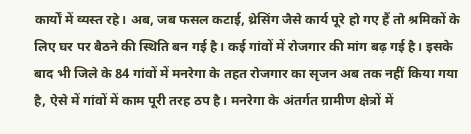कार्यों में व्यस्त रहे। अब, जब फसल कटाई, थ्रेसिंग जैसे कार्य पूरे हो गए हैं तो श्रमिकों के लिए घर पर बैठने की स्थिति बन गई है। कई गांवों में रोजगार की मांग बढ़ गई है। इसके बाद भी जिले के 84 गांवों में मनरेगा के तहत रोजगार का सृजन अब तक नहीं किया गया है, ऐसे में गांवों में काम पूरी तरह ठप है। मनरेगा के अंतर्गत ग्रामीण क्षेत्रों में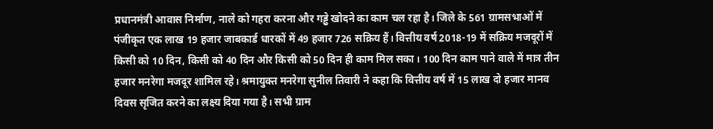प्रधानमंत्री आवास निर्माण, नाले को गहरा करना और गड्ढे खोदने का काम चल रहा है। जिले के 561 ग्रामसभाओं में पंजीकृत एक लाख 19 हजार जाबकार्ड धारकों में 49 हजार 726 सक्रिय हैं। वित्तीय वर्ष 2018-19 में सक्रिय मजदूरों में किसी को 10 दिन, किसी को 40 दिन और किसी को 50 दिन ही काम मिल सका। 100 दिन काम पाने वाले में मात्र तीन हजार मनरेगा मजदूर शामिल रहे। श्रमायुक्त मनरेगा सुनील तिवारी ने कहा कि वित्तीय वर्ष में 15 लाख दो हजार मानव दिवस सृजित करने का लक्ष्य दिया गया है। सभी ग्राम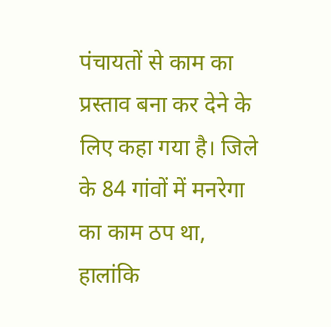पंचायतों से काम का प्रस्ताव बना कर देने के लिए कहा गया है। जिले के 84 गांवों में मनरेगा का काम ठप था, हालांकि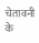चेतावनी के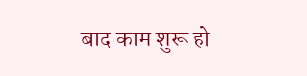बाद काम शुरू हो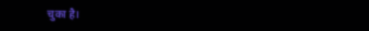चुका है।